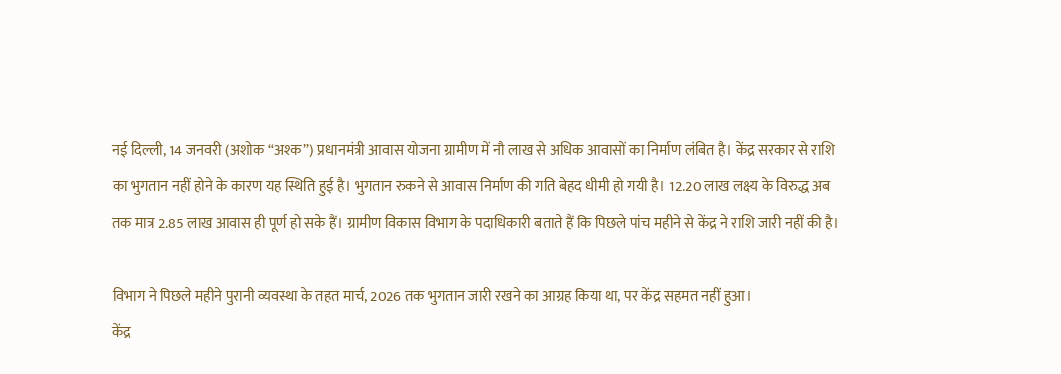नई दिल्ली, 14 जनवरी (अशोक “अश्क”) प्रधानमंत्री आवास योजना ग्रामीण में नौ लाख से अधिक आवासों का निर्माण लंबित है। केंद्र सरकार से राशि का भुगतान नहीं होने के कारण यह स्थिति हुई है। भुगतान रुकने से आवास निर्माण की गति बेहद धीमी हो गयी है। 12.20 लाख लक्ष्य के विरुद्ध अब तक मात्र 2.85 लाख आवास ही पूर्ण हो सके हैं। ग्रामीण विकास विभाग के पदाधिकारी बताते हैं कि पिछले पांच महीने से केंद्र ने राशि जारी नहीं की है।

विभाग ने पिछले महीने पुरानी व्यवस्था के तहत मार्च, 2026 तक भुगतान जारी रखने का आग्रह किया था, पर केंद्र सहमत नहीं हुआ।
केंद्र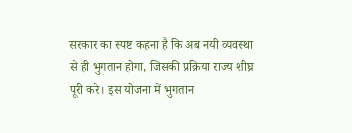सरकार का स्पष्ट कहना है कि अब नयी व्यवस्था से ही भुगतान होगा, जिसकी प्रक्रिया राज्य शीघ्र पूरी करे। इस योजना में भुगतान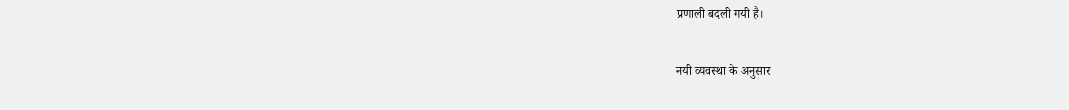प्रणाली बदली गयी है।

नयी व्यवस्था के अनुसार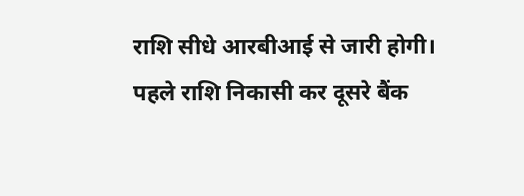राशि सीधे आरबीआई से जारी होगी।
पहले राशि निकासी कर दूसरे बैंक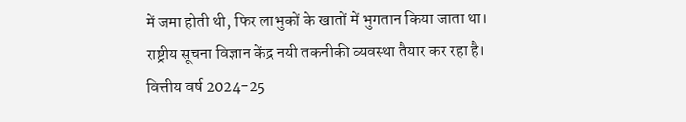में जमा होती थी, फिर लाभुकों के खातों में भुगतान किया जाता था। राष्ट्रीय सूचना विज्ञान केंद्र नयी तकनीकी व्यवस्था तैयार कर रहा है। वित्तीय वर्ष 2024-25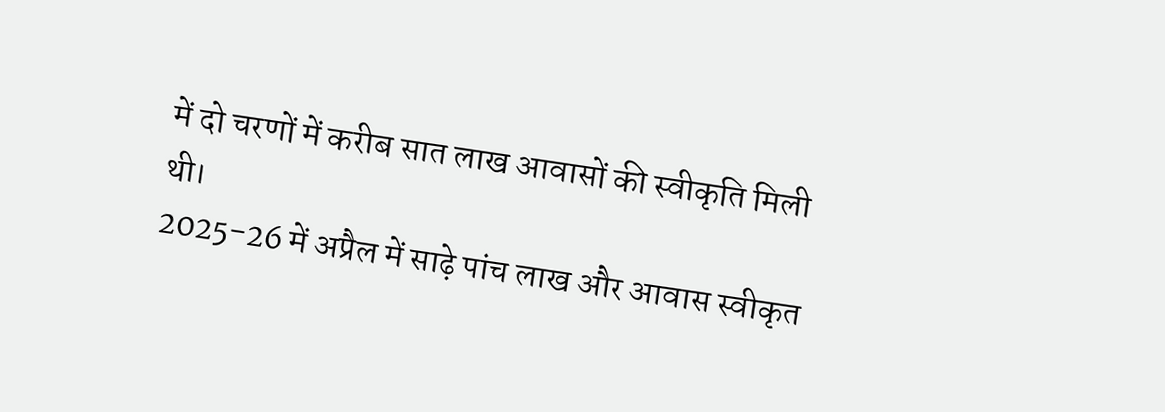में दो चरणों में करीब सात लाख आवासों की स्वीकृति मिली थी।
2025-26 में अप्रैल में साढ़े पांच लाख और आवास स्वीकृत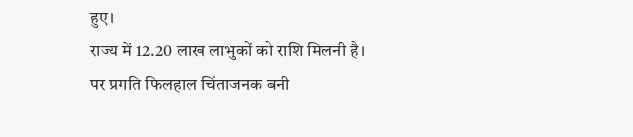हुए।
राज्य में 12.20 लाख लाभुकों को राशि मिलनी है।
पर प्रगति फिलहाल चिंताजनक बनी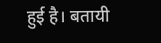हुई है। बतायी